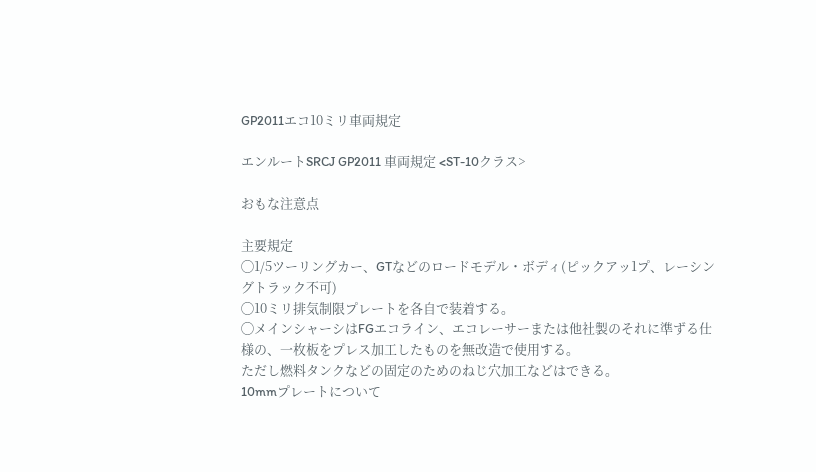GP2011エコ10ミリ車両規定

エンルートSRCJ GP2011 車両規定 <ST-10クラス>

おもな注意点

主要規定
◯1/5ツーリングカー、GTなどのロードモデル・ボディ(ピックアッ1プ、レーシングトラック不可)
◯10ミリ排気制限プレートを各自で装着する。
◯メインシャーシはFGエコライン、エコレーサーまたは他社製のそれに準ずる仕様の、一枚板をプレス加工したものを無改造で使用する。
ただし燃料タンクなどの固定のためのねじ穴加工などはできる。
10mmプレートについて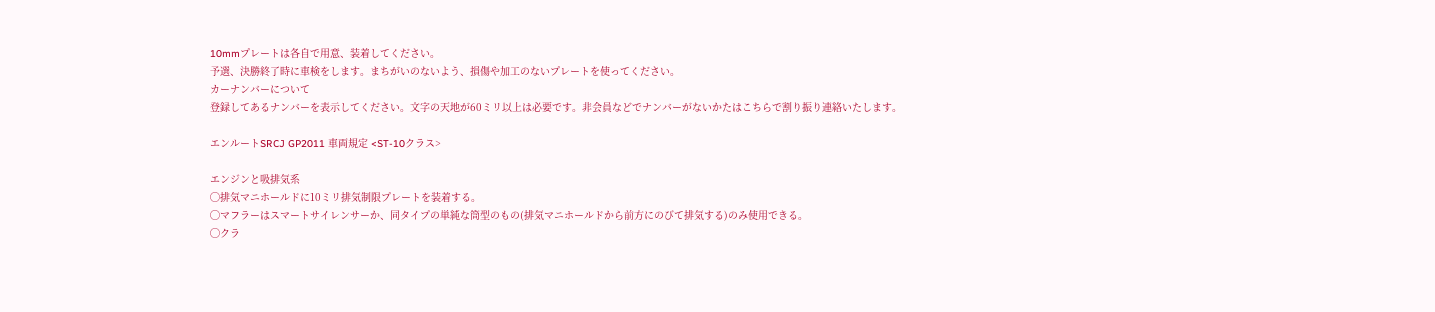10mmプレートは各自で用意、装着してください。
予選、決勝終了時に車検をします。まちがいのないよう、損傷や加工のないプレートを使ってください。
カーナンバーについて
登録してあるナンバーを表示してください。文字の天地が60ミリ以上は必要です。非会員などでナンバーがないかたはこちらで割り振り連絡いたします。

エンルートSRCJ GP2011 車両規定 <ST-10クラス>

エンジンと吸排気系
◯排気マニホールドに10ミリ排気制限プレートを装着する。
◯マフラーはスマートサイレンサーか、同タイプの単純な筒型のもの(排気マニホールドから前方にのびて排気する)のみ使用できる。
◯クラ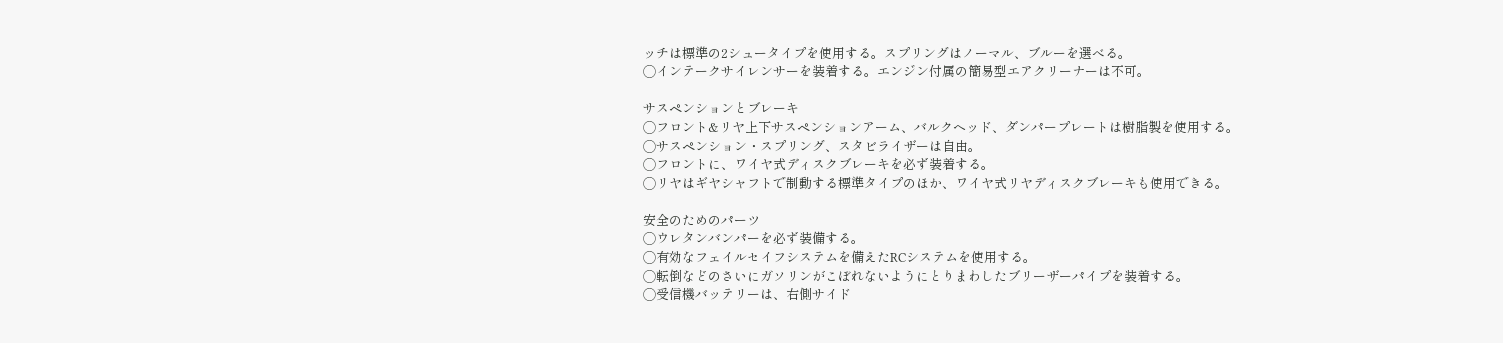ッチは標準の2シュータイプを使用する。スプリングはノーマル、ブルーを選べる。
◯インテークサイレンサーを装着する。エンジン付属の簡易型エアクリーナーは不可。

サスペンションとブレーキ
◯フロント&リヤ上下サスペンションアーム、バルクヘッド、ダンパープレートは樹脂製を使用する。
◯サスペンション・スプリング、スタビライザーは自由。
◯フロントに、ワイヤ式ディスクブレーキを必ず装着する。
◯リヤはギヤシャフトで制動する標準タイプのほか、ワイヤ式リヤディスクブレーキも使用できる。

安全のためのパーツ
◯ウレタンバンパーを必ず装備する。
◯有効なフェイルセイフシステムを備えたRCシステムを使用する。
◯転倒などのさいにガソリンがこぼれないようにとりまわしたブリーザーパイプを装着する。
◯受信機バッテリーは、右側サイド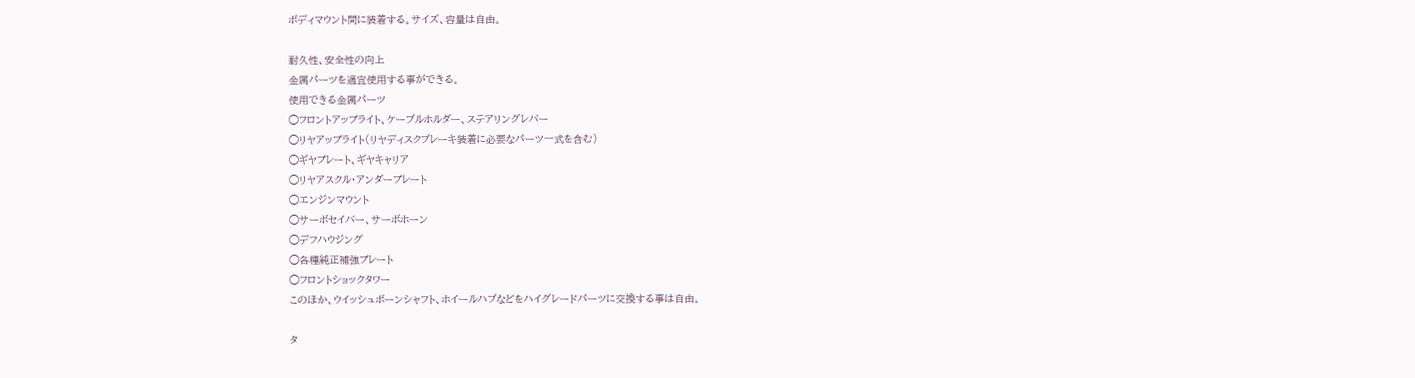ボディマウント間に装着する。サイズ、容量は自由。

耐久性、安全性の向上
金属パーツを適宜使用する事ができる。
使用できる金属パーツ
◯フロントアップライト、ケーブルホルダー、ステアリングレバー
◯リヤアップライト(リヤディスクブレーキ装着に必要なパーツ一式を含む)
◯ギヤプレート、ギヤキャリア
◯リヤアスクル・アンダープレート
◯エンジンマウント
◯サーボセイバー、サーボホーン
◯デフハウジング
◯各種純正補強プレート
◯フロントショックタワー
このほか、ウイッシュボーンシャフト、ホイールハブなどをハイグレードパーツに交換する事は自由。

タ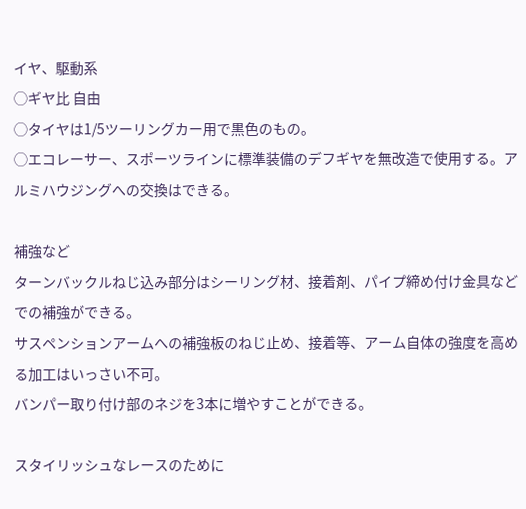イヤ、駆動系
◯ギヤ比 自由
◯タイヤは1/5ツーリングカー用で黒色のもの。
◯エコレーサー、スポーツラインに標準装備のデフギヤを無改造で使用する。アルミハウジングへの交換はできる。

補強など
ターンバックルねじ込み部分はシーリング材、接着剤、パイプ締め付け金具などでの補強ができる。
サスペンションアームへの補強板のねじ止め、接着等、アーム自体の強度を高める加工はいっさい不可。
バンパー取り付け部のネジを3本に増やすことができる。

スタイリッシュなレースのために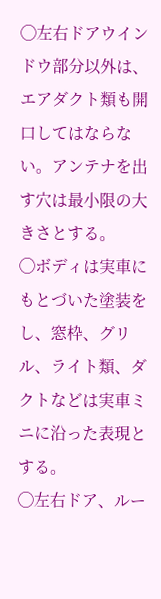◯左右ドアウインドウ部分以外は、エアダクト類も開口してはならない。アンテナを出す穴は最小限の大きさとする。
◯ボディは実車にもとづいた塗装をし、窓枠、グリル、ライト類、ダクトなどは実車ミニに沿った表現とする。
◯左右ドア、ルー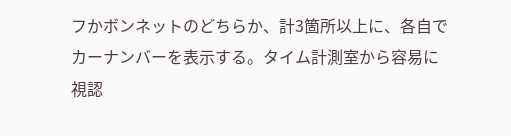フかボンネットのどちらか、計3箇所以上に、各自でカーナンバーを表示する。タイム計測室から容易に視認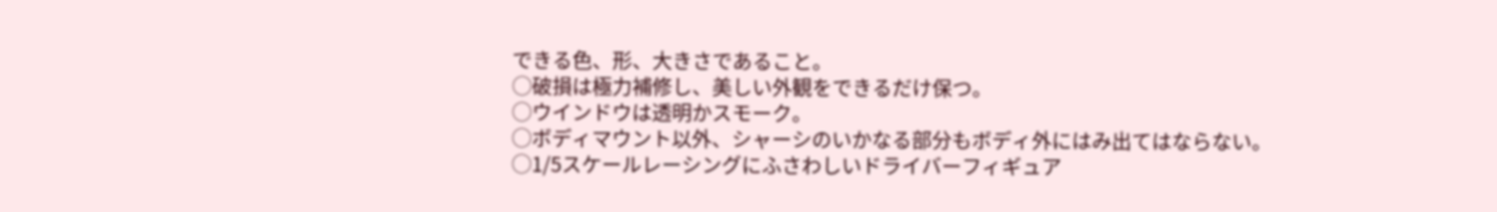できる色、形、大きさであること。
◯破損は極力補修し、美しい外観をできるだけ保つ。
◯ウインドウは透明かスモーク。
◯ボディマウント以外、シャーシのいかなる部分もボディ外にはみ出てはならない。
◯1/5スケールレーシングにふさわしいドライバーフィギュア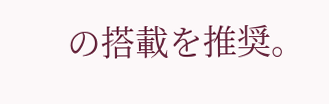の搭載を推奨。